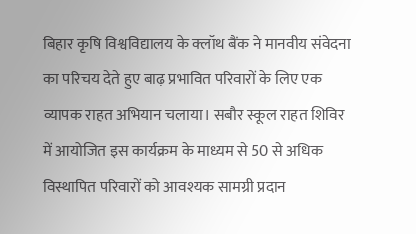बिहार कृषि विश्वविद्यालय के क्लॉथ बैंक ने मानवीय संवेदना का परिचय देते हुए बाढ़ प्रभावित परिवारों के लिए एक व्यापक राहत अभियान चलाया। सबौर स्कूल राहत शिविर में आयोजित इस कार्यक्रम के माध्यम से 50 से अधिक विस्थापित परिवारों को आवश्यक सामग्री प्रदान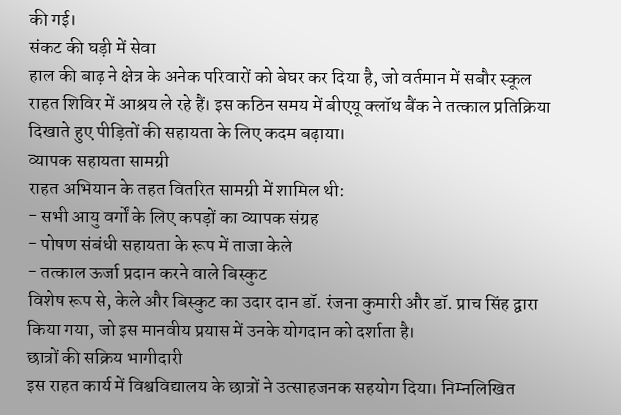की गई।
संकट की घड़ी में सेवा
हाल की बाढ़ ने क्षेत्र के अनेक परिवारों को बेघर कर दिया है, जो वर्तमान में सबौर स्कूल राहत शिविर में आश्रय ले रहे हैं। इस कठिन समय में बीएयू क्लॉथ बैंक ने तत्काल प्रतिक्रिया दिखाते हुए पीड़ितों की सहायता के लिए कदम बढ़ाया।
व्यापक सहायता सामग्री
राहत अभियान के तहत वितरित सामग्री में शामिल थी:
- सभी आयु वर्गों के लिए कपड़ों का व्यापक संग्रह
- पोषण संबंधी सहायता के रूप में ताजा केले
- तत्काल ऊर्जा प्रदान करने वाले बिस्कुट
विशेष रूप से, केले और बिस्कुट का उदार दान डॉ. रंजना कुमारी और डॉ. प्राच सिंह द्वारा किया गया, जो इस मानवीय प्रयास में उनके योगदान को दर्शाता है।
छात्रों की सक्रिय भागीदारी
इस राहत कार्य में विश्वविद्यालय के छात्रों ने उत्साहजनक सहयोग दिया। निम्नलिखित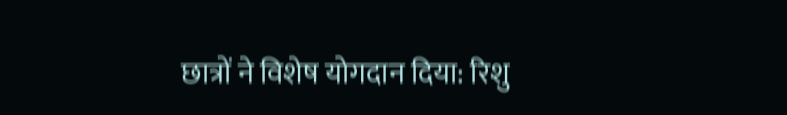छात्रों ने विशेष योगदान दिया: रिशु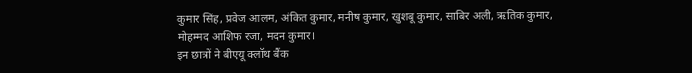कुमार सिंह, प्रवेज आलम, अंकित कुमार, मनीष कुमार, खुशबू कुमार, साबिर अली, ऋतिक कुमार, मोहम्मद आशिफ रजा, मदन कुमार।
इन छात्रों ने बीएयू क्लॉथ बैंक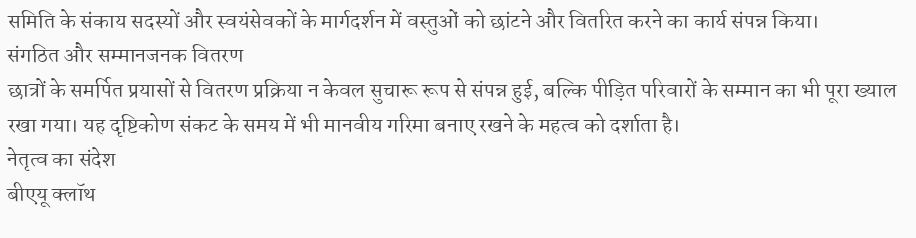समिति के संकाय सदस्यों और स्वयंसेवकों के मार्गदर्शन में वस्तुओं को छांटने और वितरित करने का कार्य संपन्न किया।
संगठित और सम्मानजनक वितरण
छात्रों के समर्पित प्रयासों से वितरण प्रक्रिया न केवल सुचारू रूप से संपन्न हुई, बल्कि पीड़ित परिवारों के सम्मान का भी पूरा ख्याल रखा गया। यह दृष्टिकोण संकट के समय में भी मानवीय गरिमा बनाए रखने के महत्व को दर्शाता है।
नेतृत्व का संदेश
बीएयू क्लॉथ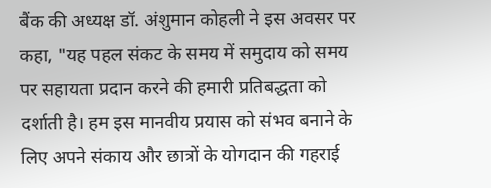बैंक की अध्यक्ष डॉ. अंशुमान कोहली ने इस अवसर पर कहा, "यह पहल संकट के समय में समुदाय को समय पर सहायता प्रदान करने की हमारी प्रतिबद्धता को दर्शाती है। हम इस मानवीय प्रयास को संभव बनाने के लिए अपने संकाय और छात्रों के योगदान की गहराई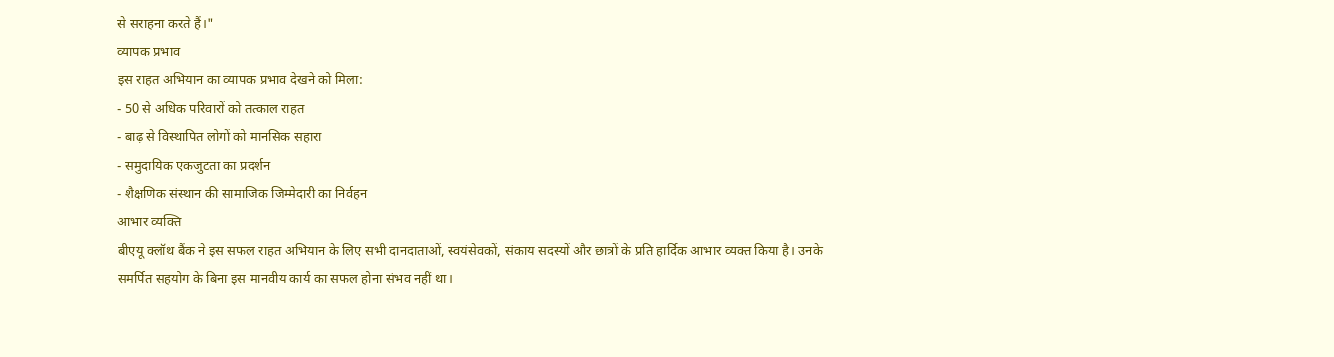से सराहना करते हैं।"
व्यापक प्रभाव
इस राहत अभियान का व्यापक प्रभाव देखने को मिला:
- 50 से अधिक परिवारों को तत्काल राहत
- बाढ़ से विस्थापित लोगों को मानसिक सहारा
- समुदायिक एकजुटता का प्रदर्शन
- शैक्षणिक संस्थान की सामाजिक जिम्मेदारी का निर्वहन
आभार व्यक्ति
बीएयू क्लॉथ बैंक ने इस सफल राहत अभियान के लिए सभी दानदाताओं, स्वयंसेवकों, संकाय सदस्यों और छात्रों के प्रति हार्दिक आभार व्यक्त किया है। उनके समर्पित सहयोग के बिना इस मानवीय कार्य का सफल होना संभव नहीं था।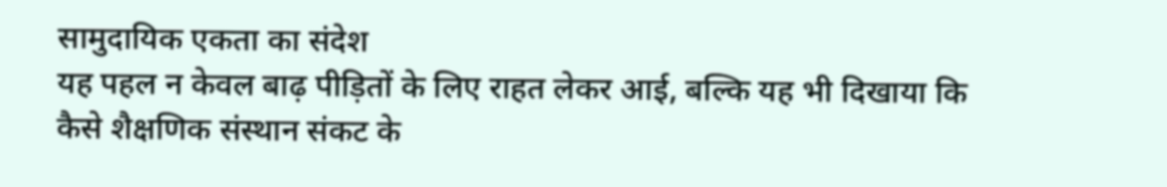सामुदायिक एकता का संदेश
यह पहल न केवल बाढ़ पीड़ितों के लिए राहत लेकर आई, बल्कि यह भी दिखाया कि कैसे शैक्षणिक संस्थान संकट के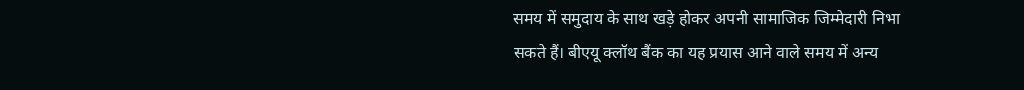समय में समुदाय के साथ खड़े होकर अपनी सामाजिक जिम्मेदारी निभा सकते हैं। बीएयू क्लॉथ बैंक का यह प्रयास आने वाले समय में अन्य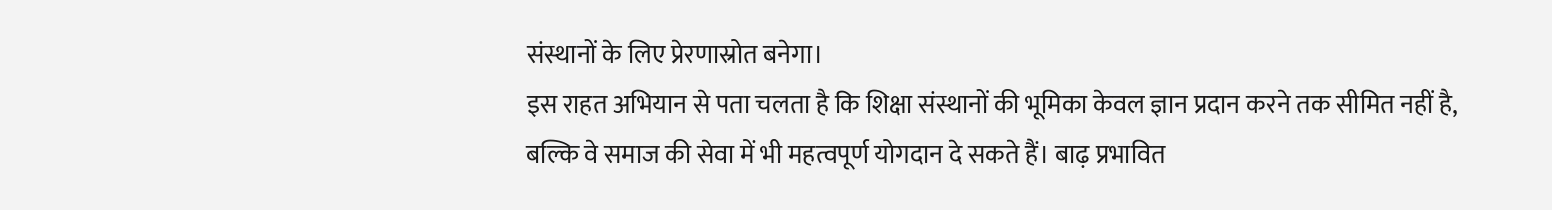संस्थानों के लिए प्रेरणास्रोत बनेगा।
इस राहत अभियान से पता चलता है कि शिक्षा संस्थानों की भूमिका केवल ज्ञान प्रदान करने तक सीमित नहीं है, बल्कि वे समाज की सेवा में भी महत्वपूर्ण योगदान दे सकते हैं। बाढ़ प्रभावित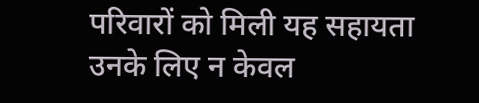परिवारों को मिली यह सहायता उनके लिए न केवल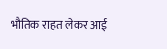भौतिक राहत लेकर आई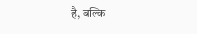है, बल्कि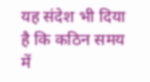यह संदेश भी दिया है कि कठिन समय में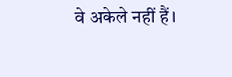वे अकेले नहीं हैं।